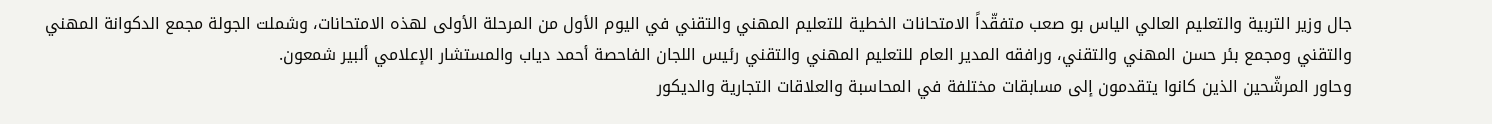جال وزير التربية والتعليم العالي الياس بو صعب متفقّداً الامتحانات الخطية للتعليم المهني والتقني في اليوم الأول من المرحلة الأولى لهذه الامتحانات، وشملت الجولة مجمع الدكوانة المهني والتقني ومجمع بئر حسن المهني والتقني، ورافقه المدير العام للتعليم المهني والتقني رئيس اللجان الفاحصة أحمد دياب والمستشار الإعلامي ألبير شمعون.
وحاور المرشّحين الذين كانوا يتقدمون إلى مسابقات مختلفة في المحاسبة والعلاقات التجارية والديكور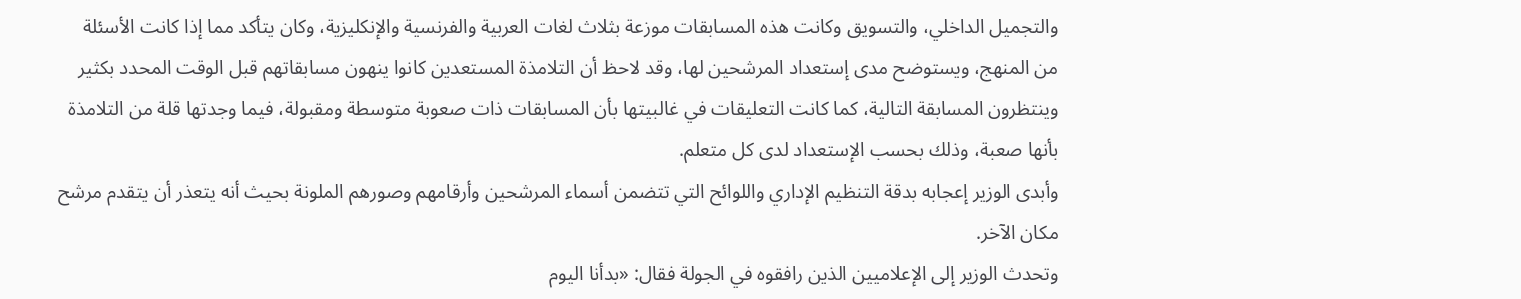والتجميل الداخلي، والتسويق وكانت هذه المسابقات موزعة بثلاث لغات العربية والفرنسية والإنكليزية، وكان يتأكد مما إذا كانت الأسئلة من المنهج، ويستوضح مدى إستعداد المرشحين لها، وقد لاحظ أن التلامذة المستعدين كانوا ينهون مسابقاتهم قبل الوقت المحدد بكثير وينتظرون المسابقة التالية، كما كانت التعليقات في غالبيتها بأن المسابقات ذات صعوبة متوسطة ومقبولة، فيما وجدتها قلة من التلامذة بأنها صعبة، وذلك بحسب الإستعداد لدى كل متعلم.
وأبدى الوزير إعجابه بدقة التنظيم الإداري واللوائح التي تتضمن أسماء المرشحين وأرقامهم وصورهم الملونة بحيث أنه يتعذر أن يتقدم مرشح مكان الآخر.
وتحدث الوزير إلى الإعلاميين الذين رافقوه في الجولة فقال: «بدأنا اليوم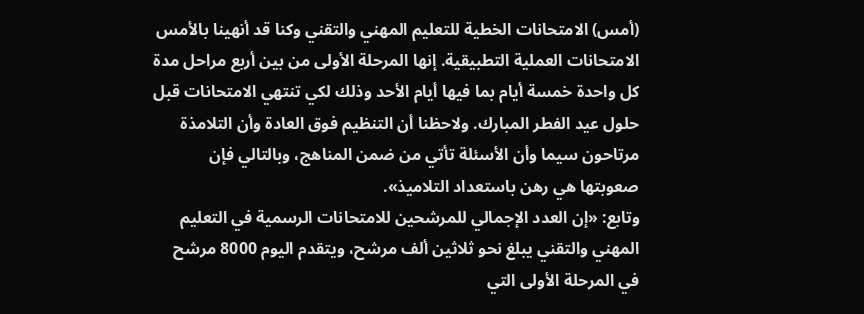(أمس) الامتحانات الخطية للتعليم المهني والتقني وكنا قد أنهينا بالأمس الامتحانات العملية التطبيقية. إنها المرحلة الأولى من بين أربع مراحل مدة كل واحدة خمسة أيام بما فيها أيام الأحد وذلك لكي تنتهي الامتحانات قبل حلول عيد الفطر المبارك. ولاحظنا أن التنظيم فوق العادة وأن التلامذة مرتاحون سيما وأن الأسئلة تأتي من ضمن المناهج، وبالتالي فإن صعوبتها هي رهن باستعداد التلاميذ».
وتابع: «إن العدد الإجمالي للمرشحين للامتحانات الرسمية في التعليم المهني والتقني يبلغ نحو ثلاثين ألف مرشح، ويتقدم اليوم 8000 مرشح في المرحلة الأولى التي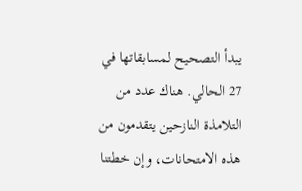يبدأ التصحيح لمسابقاتها في 27 الحالي. هناك عدد من التلامذة النازحين يتقدمون من هذه الامتحانات، وإن خطتنا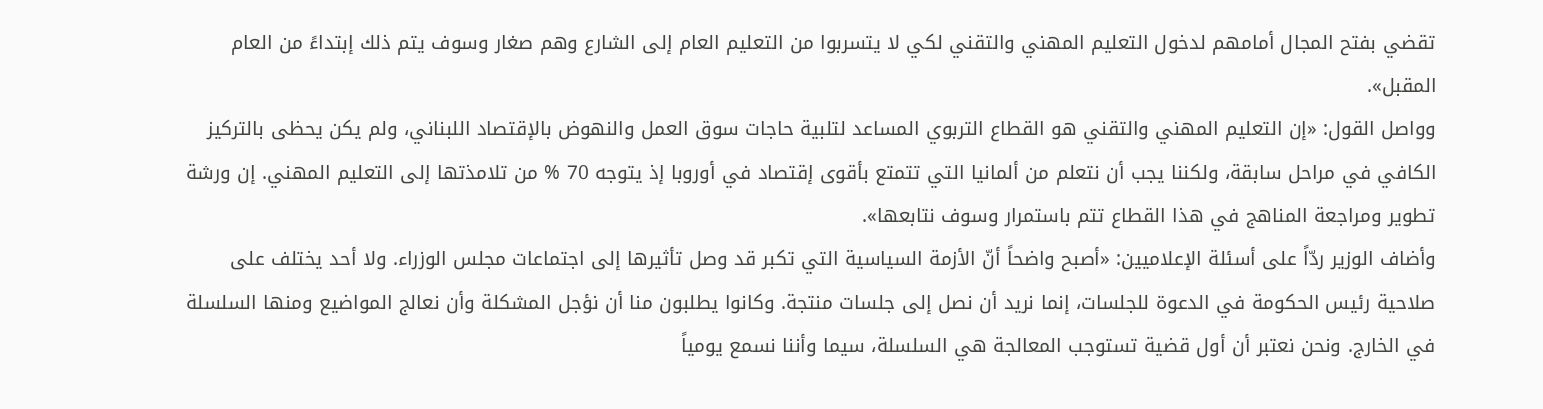تقضي بفتح المجال أمامهم لدخول التعليم المهني والتقني لكي لا يتسربوا من التعليم العام إلى الشارع وهم صغار وسوف يتم ذلك إبتداءً من العام المقبل».
وواصل القول: «إن التعليم المهني والتقني هو القطاع التربوي المساعد لتلبية حاجات سوق العمل والنهوض بالإقتصاد اللبناني، ولم يكن يحظى بالتركيز الكافي في مراحل سابقة، ولكننا يجب أن نتعلم من ألمانيا التي تتمتع بأقوى إقتصاد في أوروبا إذ يتوجه 70 % من تلامذتها إلى التعليم المهني. إن ورشة تطوير ومراجعة المناهج في هذا القطاع تتم باستمرار وسوف نتابعها».
وأضاف الوزير ردّاً على أسئلة الإعلاميين: «أصبح واضحاً أنّ الأزمة السياسية التي تكبر قد وصل تأثيرها إلى اجتماعات مجلس الوزراء. ولا أحد يختلف على صلاحية رئيس الحكومة في الدعوة للجلسات، إنما نريد أن نصل إلى جلسات منتجة. وكانوا يطلبون منا أن نؤجل المشكلة وأن نعالج المواضيع ومنها السلسلة في الخارج. ونحن نعتبر أن أول قضية تستوجب المعالجة هي السلسلة، سيما وأننا نسمع يومياً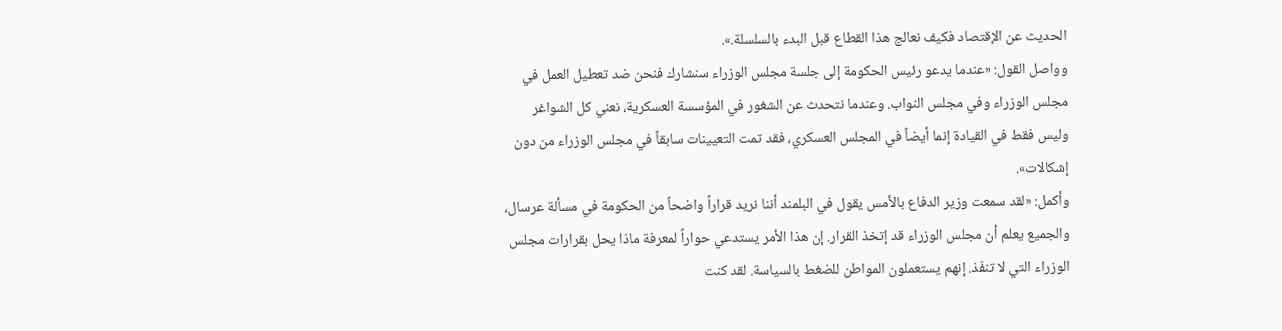الحديث عن الإقتصاد فكيف نعالج هذا القطاع قبل البدء بالسلسلة.».
وواصل القول: «عندما يدعو رئيس الحكومة إلى جلسة مجلس الوزراء سنشارك فنحن ضد تعطيل العمل في مجلس الوزراء وفي مجلس النواب. وعندما نتحدث عن الشغور في المؤسسة العسكرية، نعني كل الشواغر وليس فقط في القيادة إنما أيضاً في المجلس العسكري، فقد تمت التعيينات سابقاً في مجلس الوزراء من دون إشكالات».
وأكمل: «لقد سمعت وزير الدفاع بالأمس يقول في البلمند أننا نريد قراراً واضحاً من الحكومة في مسألة عرسال، والجميع يعلم أن مجلس الوزراء قد إتخذ القرار. إن هذا الأمر يستدعي حواراً لمعرفة ماذا يحل بقرارات مجلس الوزراء التي لا تنفّذ. إنهم يستعملون المواطن للضغط بالسياسة. لقد كنت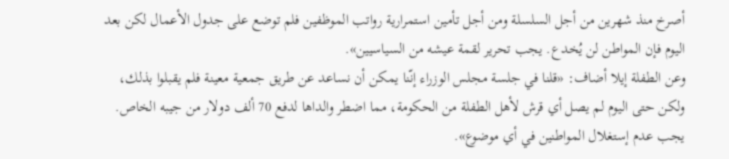أصرخ منذ شهرين من أجل السلسلة ومن أجل تأمين استمرارية رواتب الموظفين فلم توضع على جدول الأعمال لكن بعد اليوم فإن المواطن لن يُخدع. يجب تحرير لقمة عيشه من السياسيين».
وعن الطفلة إيلا أضاف: «قلنا في جلسة مجلس الوزراء إنّنا يمكن أن نساعد عن طريق جمعية معينة فلم يقبلوا بذلك، ولكن حتى اليوم لم يصل أي قرش لأهل الطفلة من الحكومة، مما اضطر والداها لدفع 70 ألف دولار من جيبه الخاص. يجب عدم إستغلال المواطنين في أي موضوع».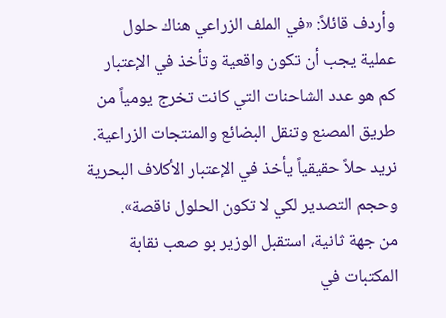وأردف قائلاً: «في الملف الزراعي هناك حلول عملية يجب أن تكون واقعية وتأخذ في الإعتبار كم هو عدد الشاحنات التي كانت تخرج يومياً من طريق المصنع وتنقل البضائع والمنتجات الزراعية. نريد حلاً حقيقياً يأخذ في الإعتبار الأكلاف البحرية وحجم التصدير لكي لا تكون الحلول ناقصة».
من جهة ثانية، استقبل الوزير بو صعب نقابة المكتبات في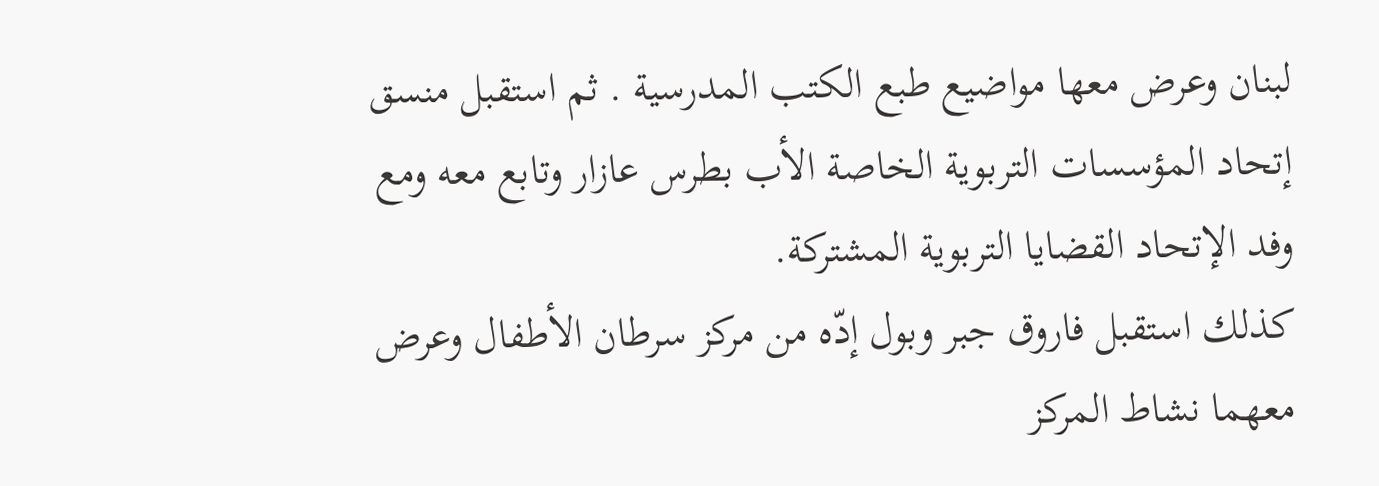لبنان وعرض معها مواضيع طبع الكتب المدرسية . ثم استقبل منسق إتحاد المؤسسات التربوية الخاصة الأب بطرس عازار وتابع معه ومع وفد الإتحاد القضايا التربوية المشتركة.
كذلك استقبل فاروق جبر وبول إدّه من مركز سرطان الأطفال وعرض معهما نشاط المركز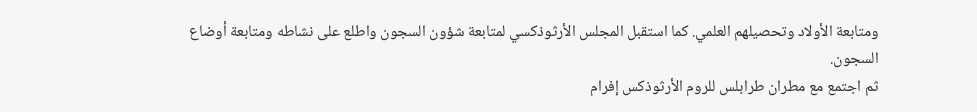ومتابعة الأولاد وتحصيلهم العلمي. كما استقبل المجلس الأرثوذكسي لمتابعة شؤون السجون واطلع على نشاطه ومتابعة أوضاع السجون.
ثم اجتمع مع مطران طرابلس للروم الأرثوذكس إفرام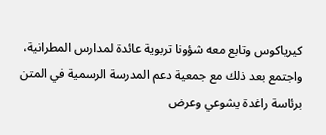كيرياكوس وتابع معه شؤونا تربوية عائدة لمدارس المطرانية، واجتمع بعد ذلك مع جمعية دعم المدرسة الرسمية في المتن برئاسة راغدة يشوعي وعرض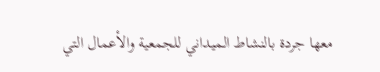معها جردة بالنشاط الميداني للجمعية والأعمال التي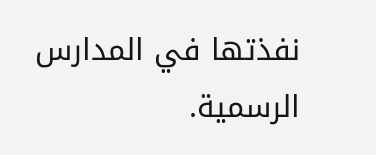نفذتها في المدارس الرسمية.